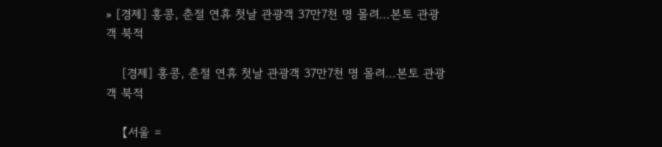» [경제] 홍콩, 춘절 연휴 첫날 관광객 37만7천 명 몰려…본토 관광객 북적

    [경제] 홍콩, 춘절 연휴 첫날 관광객 37만7천 명 몰려…본토 관광객 북적

    【서울 =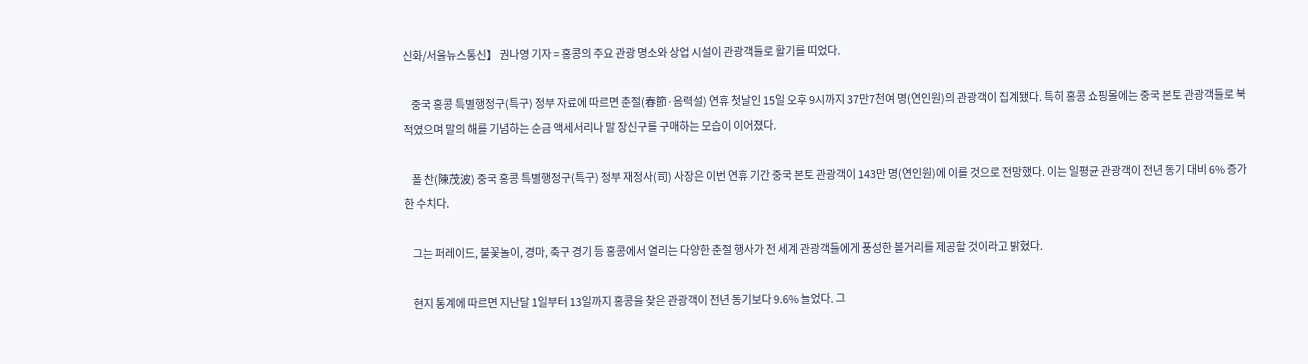신화/서울뉴스통신】 권나영 기자 = 홍콩의 주요 관광 명소와 상업 시설이 관광객들로 활기를 띠었다.

    중국 홍콩 특별행정구(특구) 정부 자료에 따르면 춘절(春節·음력설) 연휴 첫날인 15일 오후 9시까지 37만7천여 명(연인원)의 관광객이 집계됐다. 특히 홍콩 쇼핑몰에는 중국 본토 관광객들로 북적였으며 말의 해를 기념하는 순금 액세서리나 말 장신구를 구매하는 모습이 이어졌다.

    폴 찬(陳茂波) 중국 홍콩 특별행정구(특구) 정부 재정사(司) 사장은 이번 연휴 기간 중국 본토 관광객이 143만 명(연인원)에 이를 것으로 전망했다. 이는 일평균 관광객이 전년 동기 대비 6% 증가한 수치다.

    그는 퍼레이드, 불꽃놀이, 경마, 축구 경기 등 홍콩에서 열리는 다양한 춘절 행사가 전 세계 관광객들에게 풍성한 볼거리를 제공할 것이라고 밝혔다.

    현지 통계에 따르면 지난달 1일부터 13일까지 홍콩을 찾은 관광객이 전년 동기보다 9.6% 늘었다. 그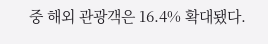중 해외 관광객은 16.4% 확대됐다.